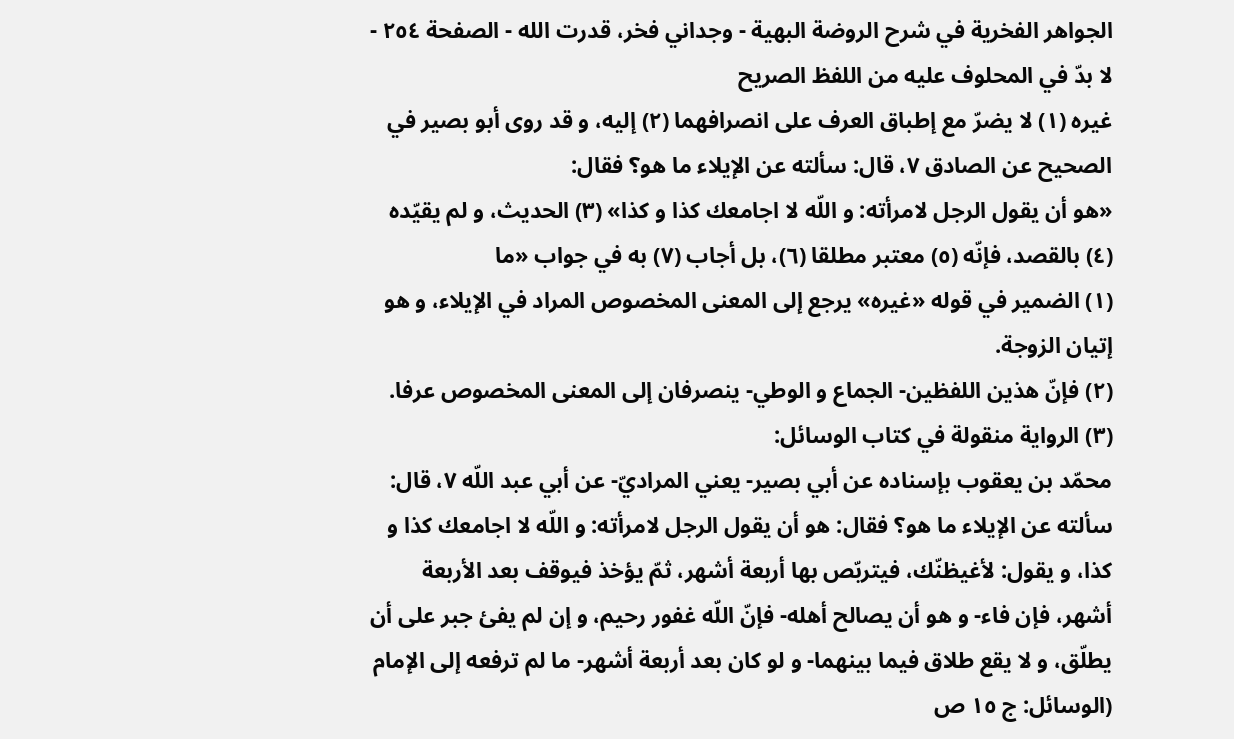الجواهر الفخرية في شرح الروضة البهية - وجداني فخر، قدرت الله - الصفحة ٢٥٤ - لا بدّ في المحلوف عليه من اللفظ الصريح
غيره (١) لا يضرّ مع إطباق العرف على انصرافهما (٢) إليه، و قد روى أبو بصير في الصحيح عن الصادق ٧، قال: سألته عن الإيلاء ما هو؟ فقال:
«هو أن يقول الرجل لامرأته: و اللّه لا اجامعك كذا و كذا» (٣) الحديث، و لم يقيّده (٤) بالقصد، فإنّه (٥) معتبر مطلقا (٦)، بل أجاب (٧) به في جواب «ما
(١) الضمير في قوله «غيره» يرجع إلى المعنى المخصوص المراد في الإيلاء، و هو إتيان الزوجة.
(٢) فإنّ هذين اللفظين- الجماع و الوطي- ينصرفان إلى المعنى المخصوص عرفا.
(٣) الرواية منقولة في كتاب الوسائل:
محمّد بن يعقوب بإسناده عن أبي بصير- يعني المراديّ- عن أبي عبد اللّه ٧، قال:
سألته عن الإيلاء ما هو؟ فقال: هو أن يقول الرجل لامرأته: و اللّه لا اجامعك كذا و كذا، و يقول: لأغيظنّك، فيتربّص بها أربعة أشهر، ثمّ يؤخذ فيوقف بعد الأربعة أشهر، فإن فاء- و هو أن يصالح أهله- فإنّ اللّه غفور رحيم، و إن لم يفئ جبر على أن يطلّق، و لا يقع طلاق فيما بينهما- و لو كان بعد أربعة أشهر- ما لم ترفعه إلى الإمام (الوسائل: ج ١٥ ص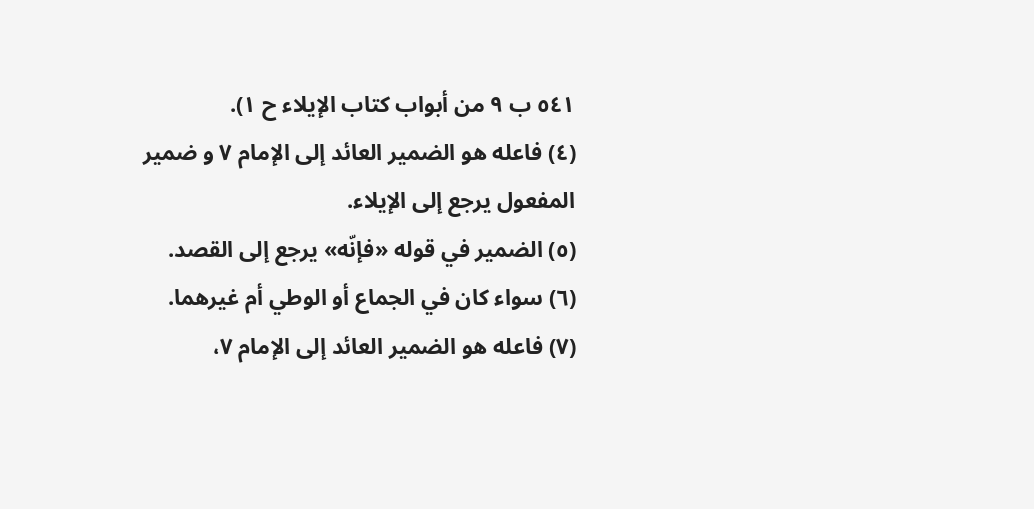٥٤١ ب ٩ من أبواب كتاب الإيلاء ح ١).
(٤) فاعله هو الضمير العائد إلى الإمام ٧ و ضمير المفعول يرجع إلى الإيلاء.
(٥) الضمير في قوله «فإنّه» يرجع إلى القصد.
(٦) سواء كان في الجماع أو الوطي أم غيرهما.
(٧) فاعله هو الضمير العائد إلى الإمام ٧،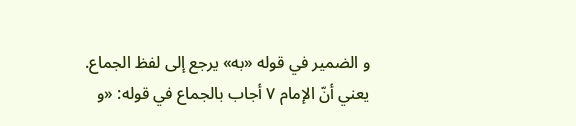و الضمير في قوله «به» يرجع إلى لفظ الجماع. يعني أنّ الإمام ٧ أجاب بالجماع في قوله: «و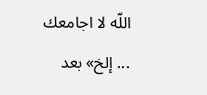اللّه لا اجامعك ... إلخ» بعد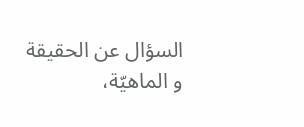السؤال عن الحقيقة و الماهيّة،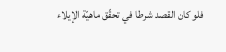فلو كان القصد شرطا في تحقّق ماهيّة الإيلاء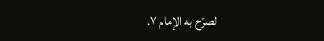لصرّح به الإمام ٧.